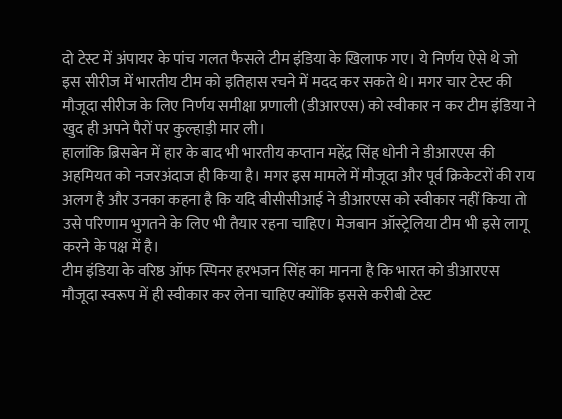दो टेस्ट में अंपायर के पांच गलत फैसले टीम इंडिया के खिलाफ गए। ये निर्णय ऐसे थे जो इस सीरीज में भारतीय टीम को इतिहास रचने में मदद कर सकते थे। मगर चार टेस्ट की मौजूदा सीरीज के लिए निर्णय समीक्षा प्रणाली (डीआरएस) को स्वीकार न कर टीम इंडिया ने खुद ही अपने पैरों पर कुल्हाड़ी मार ली।
हालांकि ब्रिसबेन में हार के बाद भी भारतीय कप्तान महेंद्र सिंह धोनी ने डीआरएस की अहमियत को नजरअंदाज ही किया है। मगर इस मामले में मौजूदा और पूर्व क्रिकेटरों की राय अलग है और उनका कहना है कि यदि बीसीसीआई ने डीआरएस को स्वीकार नहीं किया तो उसे परिणाम भुगतने के लिए भी तैयार रहना चाहिए। मेजबान ऑस्ट्रेलिया टीम भी इसे लागू करने के पक्ष में है।
टीम इंडिया के वरिष्ठ ऑफ स्पिनर हरभजन सिंह का मानना है कि भारत को डीआरएस मौजूदा स्वरूप में ही स्वीकार कर लेना चाहिए क्योंकि इससे करीबी टेस्ट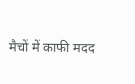मैचों में काफी मदद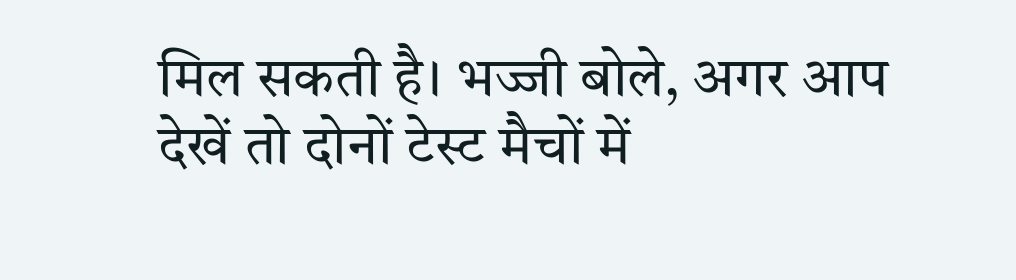मिल सकती है। भज्जी बोले, अगर आप देखें तो दोनों टेस्ट मैचों में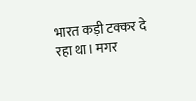भारत कड़ी टक्कर दे रहा था। मगर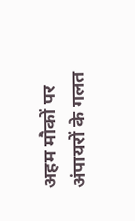अहम मौकों पर अंपायरों के गलत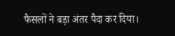फैसलों ने बड़ा अंतर पैदा कर दिया।